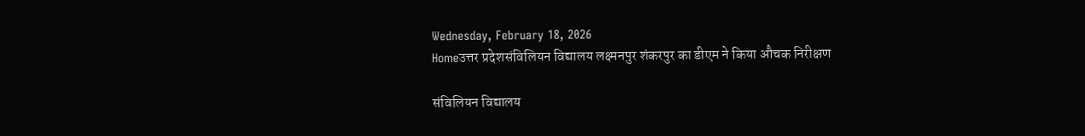Wednesday, February 18, 2026
Homeउत्तर प्रदेशसंविलियन विद्यालय लक्ष्मनपुर शंकरपुर का डीएम ने किया औचक निरीक्षण

संविलियन विद्यालय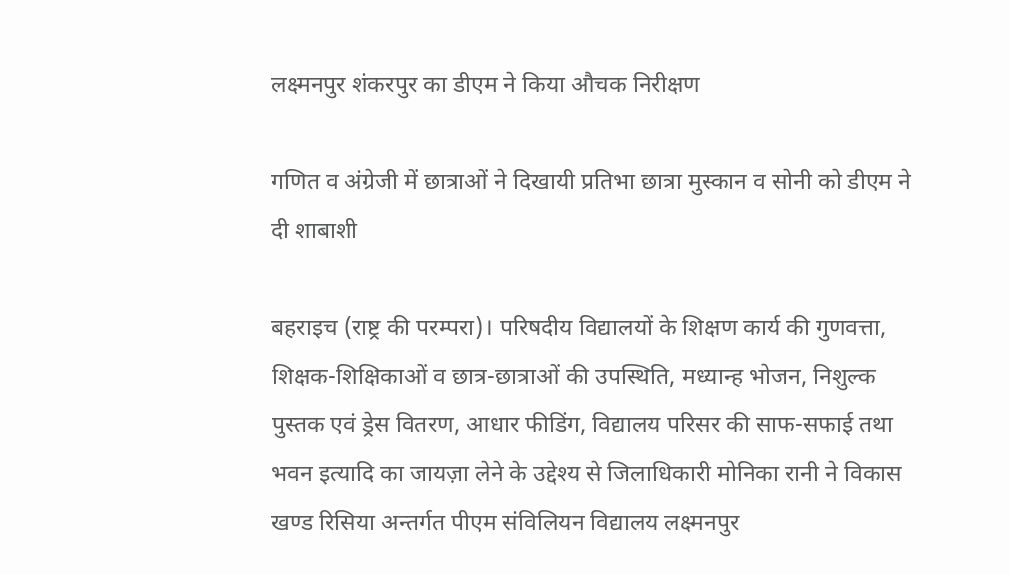लक्ष्मनपुर शंकरपुर का डीएम ने किया औचक निरीक्षण

गणित व अंग्रेजी में छात्राओं ने दिखायी प्रतिभा छात्रा मुस्कान व सोनी को डीएम ने दी शाबाशी

बहराइच (राष्ट्र की परम्परा)। परिषदीय विद्यालयों के शिक्षण कार्य की गुणवत्ता, शिक्षक-शिक्षिकाओं व छात्र-छात्राओं की उपस्थिति, मध्यान्ह भोजन, निशुल्क पुस्तक एवं ड्रेस वितरण, आधार फीडिंग, विद्यालय परिसर की साफ-सफाई तथा भवन इत्यादि का जायज़ा लेने के उद्देश्य से जिलाधिकारी मोनिका रानी ने विकास खण्ड रिसिया अन्तर्गत पीएम संविलियन विद्यालय लक्ष्मनपुर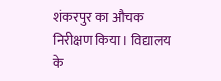शंकरपुर का औचक निरीक्षण किया। विद्यालय के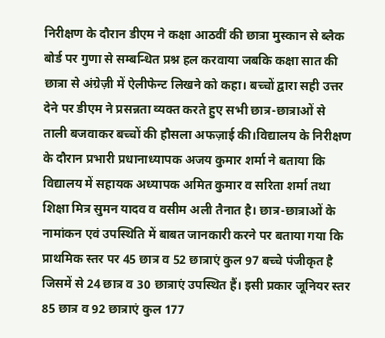निरीक्षण के दौरान डीएम ने कक्षा आठवीं की छात्रा मुस्कान से ब्लैक बोर्ड पर गुणा से सम्बन्धित प्रश्न हल करवाया जबकि कक्षा सात की छात्रा से अंग्रेज़ी में ऐलीफेन्ट लिखने को कहा। बच्चों द्वारा सही उत्तर देने पर डीएम ने प्रसन्नता व्यक्त करते हुए सभी छात्र-छात्राओं से ताली बजवाकर बच्चों की हौसला अफज़ाई की।विद्यालय के निरीक्षण के दौरान प्रभारी प्रधानाध्यापक अजय कुमार शर्मा ने बताया कि विद्यालय में सहायक अध्यापक अमित कुमार व सरिता शर्मा तथा शिक्षा मित्र सुमन यादव व वसीम अली तैनात है। छात्र-छात्राओं के नामांकन एवं उपस्थिति में बाबत जानकारी करने पर बताया गया कि प्राथमिक स्तर पर 45 छात्र व 52 छात्राएं कुल 97 बच्चे पंजीकृत है जिसमें से 24 छात्र व 30 छात्राएं उपस्थित हैं। इसी प्रकार जूनियर स्तर 85 छात्र व 92 छात्राएं कुल 177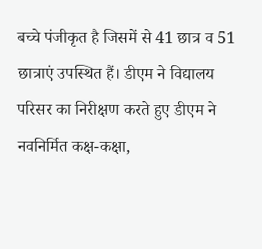बच्चे पंजीकृत है जिसमें से 41 छात्र व 51 छात्राएं उपस्थित हैं। डीएम ने विद्यालय परिसर का निरीक्षण करते हुए डीएम ने नवनिर्मित कक्ष-कक्षा,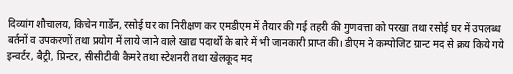दिव्यांग शौचालय, किचेन गार्डेन, रसोई घर का निरीक्षण कर एमडीएम में तैयार की गई तहरी की गुणवत्ता को परखा तथा रसोई घर में उपलब्ध बर्तनों व उपकरणों तथा प्रयोग में लाये जाने वाले खाद्य पदार्थों के बारे में भी जानकारी प्राप्त की। डीएम ने कम्पोजिट ग्रान्ट मद से क्रय किये गये इन्वर्टर, बैट्री, प्रिन्टर, सीसीटीवी कैमरे तथा स्टेशनरी तथा खेलकूद मद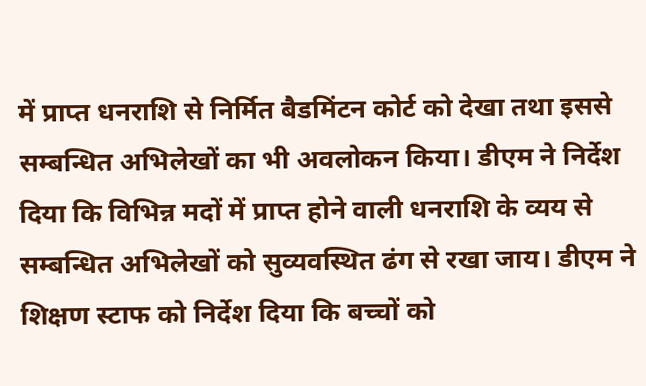में प्राप्त धनराशि से निर्मित बैडमिंटन कोर्ट को देखा तथा इससे सम्बन्धित अभिलेखों का भी अवलोकन किया। डीएम ने निर्देश दिया कि विभिन्न मदों में प्राप्त होने वाली धनराशि के व्यय से सम्बन्धित अभिलेखों को सुव्यवस्थित ढंग से रखा जाय। डीएम ने शिक्षण स्टाफ को निर्देश दिया कि बच्चों को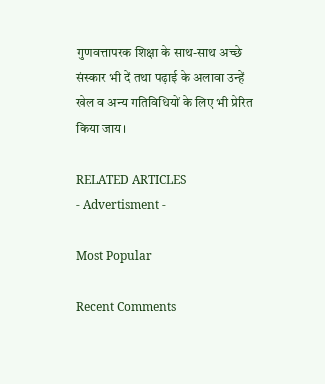गुणवत्तापरक शिक्षा के साथ-साथ अच्छे संस्कार भी दें तथा पढ़ाई के अलावा उन्हें खेल व अन्य गतिविधियों के लिए भी प्रेरित किया जाय।

RELATED ARTICLES
- Advertisment -

Most Popular

Recent Comments